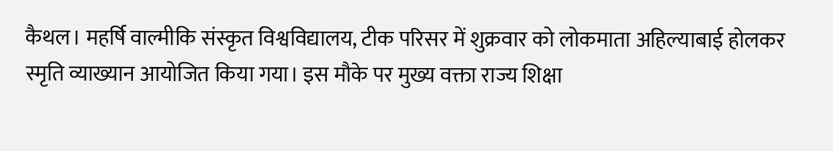कैथल। महर्षि वाल्मीकि संस्कृत विश्वविद्यालय, टीक परिसर में शुक्रवार को लोकमाता अहिल्याबाई होलकर स्मृति व्याख्यान आयोजित किया गया। इस मौके पर मुख्य वक्ता राज्य शिक्षा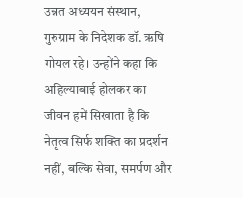उन्नत अध्ययन संस्थान, गुरुग्राम के निदेशक डॉ. ऋषि गोयल रहे। उन्होंने कहा कि अहिल्याबाई होलकर का जीवन हमें सिखाता है कि नेतृत्व सिर्फ शक्ति का प्रदर्शन नहीं, बल्कि सेवा, समर्पण और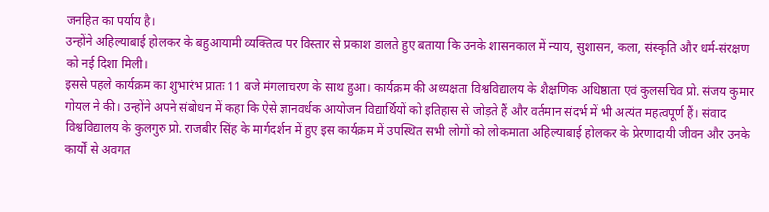जनहित का पर्याय है।
उन्होंने अहिल्याबाई होलकर के बहुआयामी व्यक्तित्व पर विस्तार से प्रकाश डालते हुए बताया कि उनके शासनकाल में न्याय, सुशासन, कला, संस्कृति और धर्म-संरक्षण को नई दिशा मिली।
इससे पहले कार्यक्रम का शुभारंभ प्रातः 11 बजे मंगलाचरण के साथ हुआ। कार्यक्रम की अध्यक्षता विश्वविद्यालय के शैक्षणिक अधिष्ठाता एवं कुलसचिव प्रो. संजय कुमार गोयल ने की। उन्होंने अपने संबोधन में कहा कि ऐसे ज्ञानवर्धक आयोजन विद्यार्थियों को इतिहास से जोड़ते हैं और वर्तमान संदर्भ में भी अत्यंत महत्वपूर्ण हैं। संवाद
विश्वविद्यालय के कुलगुरु प्रो. राजबीर सिंह के मार्गदर्शन में हुए इस कार्यक्रम में उपस्थित सभी लोगों को लोकमाता अहिल्याबाई होलकर के प्रेरणादायी जीवन और उनके कार्यों से अवगत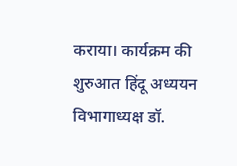कराया। कार्यक्रम की शुरुआत हिंदू अध्ययन विभागाध्यक्ष डॉ.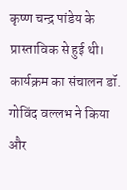कृष्ण चन्द्र पांडेय के प्रास्ताविक से हुई थी।
कार्यक्रम का संचालन डॉ. गोविंद वल्लभ ने किया और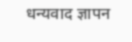धन्यवाद ज्ञापन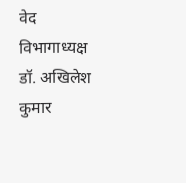वेद विभागाध्यक्ष डॉ. अखिलेश कुमार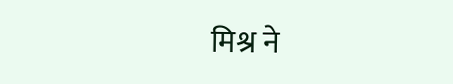मिश्र ने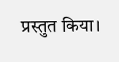प्रस्तुत किया।